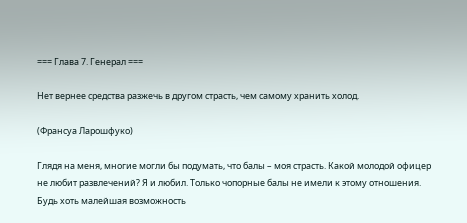=== Глава 7. Генерал ===

Нет вернее средства разжечь в другом страсть, чем самому хранить холод.

(Франсуа Ларошфуко)

Глядя на меня, многие могли бы подумать, что балы – моя страсть. Какой молодой офицер не любит развлечений? Я и любил. Только чопорные балы не имели к этому отношения. Будь хоть малейшая возможность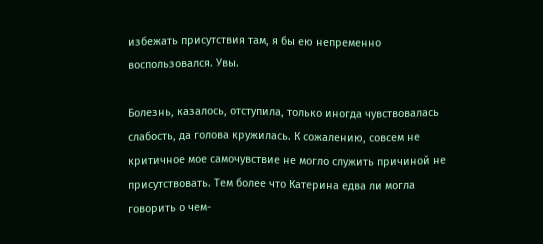избежать присутствия там, я бы ею непременно воспользовался. Увы.

Болезнь, казалось, отступила, только иногда чувствовалась слабость, да голова кружилась. К сожалению, совсем не критичное мое самочувствие не могло служить причиной не присутствовать. Тем более что Катерина едва ли могла говорить о чем-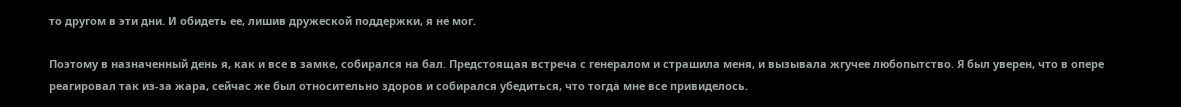то другом в эти дни. И обидеть ее, лишив дружеской поддержки, я не мог.

Поэтому в назначенный день я, как и все в замке, собирался на бал. Предстоящая встреча с генералом и страшила меня, и вызывала жгучее любопытство. Я был уверен, что в опере реагировал так из-за жара, сейчас же был относительно здоров и собирался убедиться, что тогда мне все привиделось.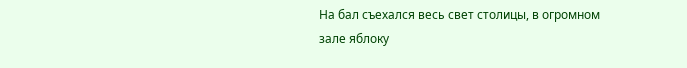На бал съехался весь свет столицы, в огромном зале яблоку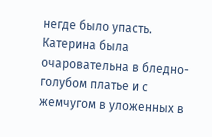негде было упасть. Катерина была очаровательна в бледно-голубом платье и с жемчугом в уложенных в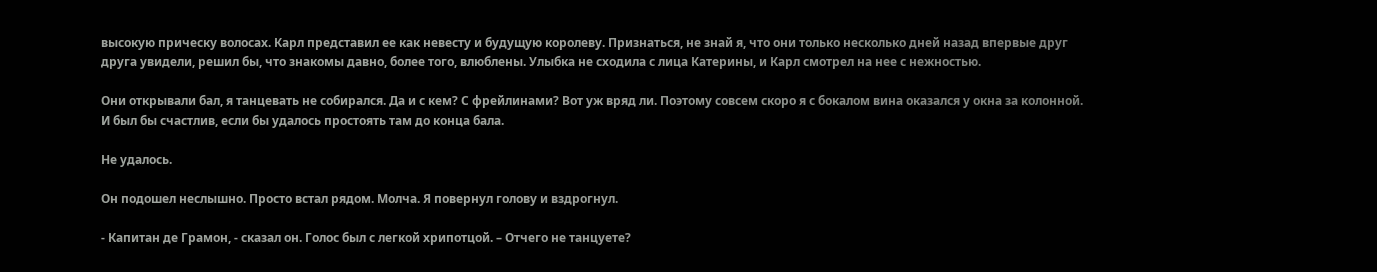высокую прическу волосах. Карл представил ее как невесту и будущую королеву. Признаться, не знай я, что они только несколько дней назад впервые друг друга увидели, решил бы, что знакомы давно, более того, влюблены. Улыбка не сходила с лица Катерины, и Карл смотрел на нее с нежностью.

Они открывали бал, я танцевать не собирался. Да и с кем? С фрейлинами? Вот уж вряд ли. Поэтому совсем скоро я с бокалом вина оказался у окна за колонной. И был бы счастлив, если бы удалось простоять там до конца бала.

Не удалось.

Он подошел неслышно. Просто встал рядом. Молча. Я повернул голову и вздрогнул.

- Капитан де Грамон, - сказал он. Голос был с легкой хрипотцой. – Отчего не танцуете?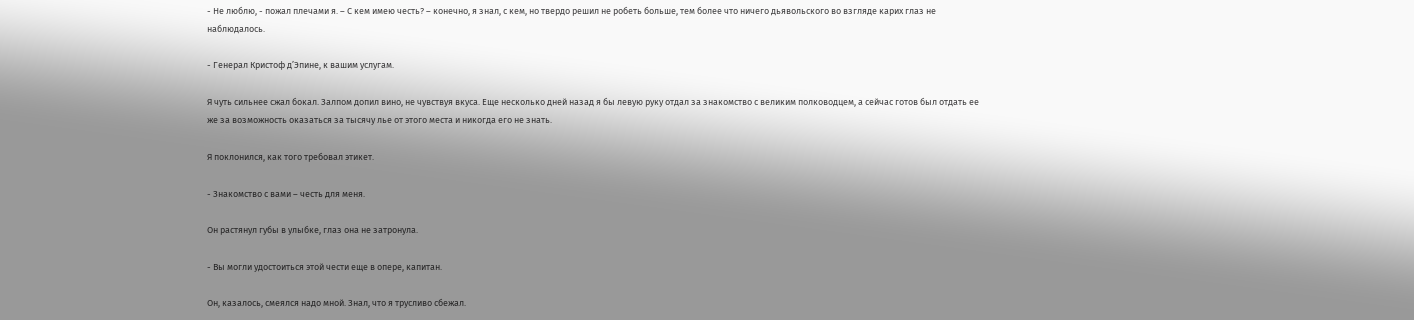- Не люблю, - пожал плечами я. – С кем имею честь? – конечно, я знал, с кем, но твердо решил не робеть больше, тем более что ничего дьявольского во взгляде карих глаз не наблюдалось.

- Генерал Кристоф д’Эпине, к вашим услугам.

Я чуть сильнее сжал бокал. Залпом допил вино, не чувствуя вкуса. Еще несколько дней назад я бы левую руку отдал за знакомство с великим полководцем, а сейчас готов был отдать ее же за возможность оказаться за тысячу лье от этого места и никогда его не знать.

Я поклонился, как того требовал этикет.

- Знакомство с вами – честь для меня.

Он растянул губы в улыбке, глаз она не затронула.

- Вы могли удостоиться этой чести еще в опере, капитан.

Он, казалось, смеялся надо мной. Знал, что я трусливо сбежал.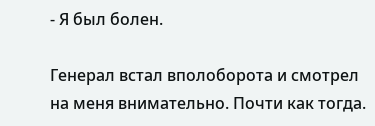- Я был болен.

Генерал встал вполоборота и смотрел на меня внимательно. Почти как тогда.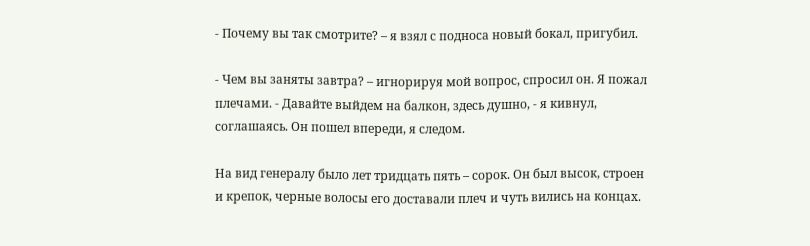- Почему вы так смотрите? – я взял с подноса новый бокал, пригубил.

- Чем вы заняты завтра? – игнорируя мой вопрос, спросил он. Я пожал плечами. - Давайте выйдем на балкон, здесь душно, - я кивнул, соглашаясь. Он пошел впереди, я следом.

На вид генералу было лет тридцать пять – сорок. Он был высок, строен и крепок, черные волосы его доставали плеч и чуть вились на концах.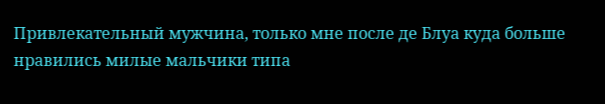Привлекательный мужчина, только мне после де Блуа куда больше нравились милые мальчики типа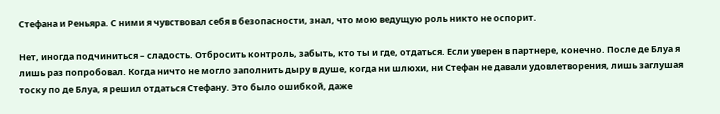Стефана и Реньяра. С ними я чувствовал себя в безопасности, знал, что мою ведущую роль никто не оспорит.

Нет, иногда подчиниться – сладость. Отбросить контроль, забыть, кто ты и где, отдаться. Если уверен в партнере, конечно. После де Блуа я лишь раз попробовал. Когда ничто не могло заполнить дыру в душе, когда ни шлюхи, ни Стефан не давали удовлетворения, лишь заглушая тоску по де Блуа, я решил отдаться Стефану. Это было ошибкой, даже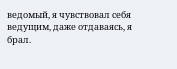ведомый, я чувствовал себя ведущим, даже отдаваясь, я брал.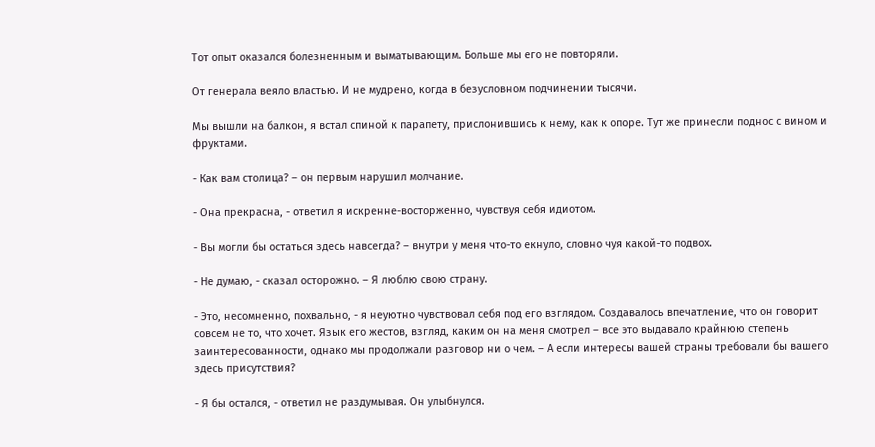Тот опыт оказался болезненным и выматывающим. Больше мы его не повторяли.

От генерала веяло властью. И не мудрено, когда в безусловном подчинении тысячи.

Мы вышли на балкон, я встал спиной к парапету, прислонившись к нему, как к опоре. Тут же принесли поднос с вином и фруктами.

- Как вам столица? – он первым нарушил молчание.

- Она прекрасна, - ответил я искренне-восторженно, чувствуя себя идиотом.

- Вы могли бы остаться здесь навсегда? – внутри у меня что-то екнуло, словно чуя какой-то подвох.

- Не думаю, - сказал осторожно. – Я люблю свою страну.

- Это, несомненно, похвально, - я неуютно чувствовал себя под его взглядом. Создавалось впечатление, что он говорит совсем не то, что хочет. Язык его жестов, взгляд, каким он на меня смотрел – все это выдавало крайнюю степень заинтересованности, однако мы продолжали разговор ни о чем. – А если интересы вашей страны требовали бы вашего здесь присутствия?

- Я бы остался, - ответил не раздумывая. Он улыбнулся.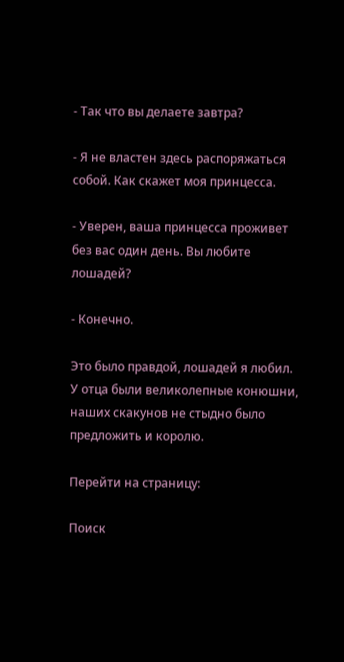- Так что вы делаете завтра?

- Я не властен здесь распоряжаться собой. Как скажет моя принцесса.

- Уверен, ваша принцесса проживет без вас один день. Вы любите лошадей?

- Конечно.

Это было правдой, лошадей я любил. У отца были великолепные конюшни, наших скакунов не стыдно было предложить и королю.

Перейти на страницу:

Поиск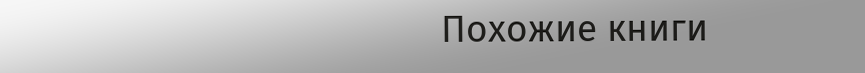Похожие книги